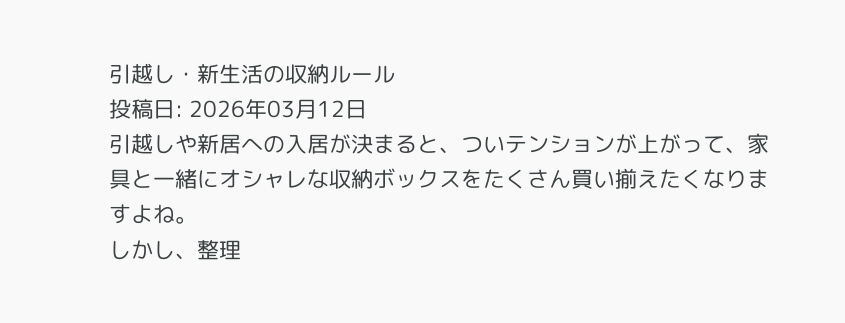引越し・新生活の収納ルール
投稿日: 2026年03月12日
引越しや新居への入居が決まると、ついテンションが上がって、家具と一緒にオシャレな収納ボックスをたくさん買い揃えたくなりますよね。
しかし、整理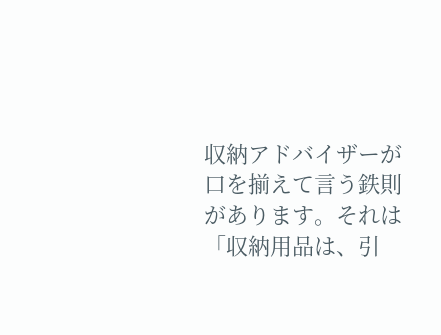収納アドバイザーが口を揃えて言う鉄則があります。それは「収納用品は、引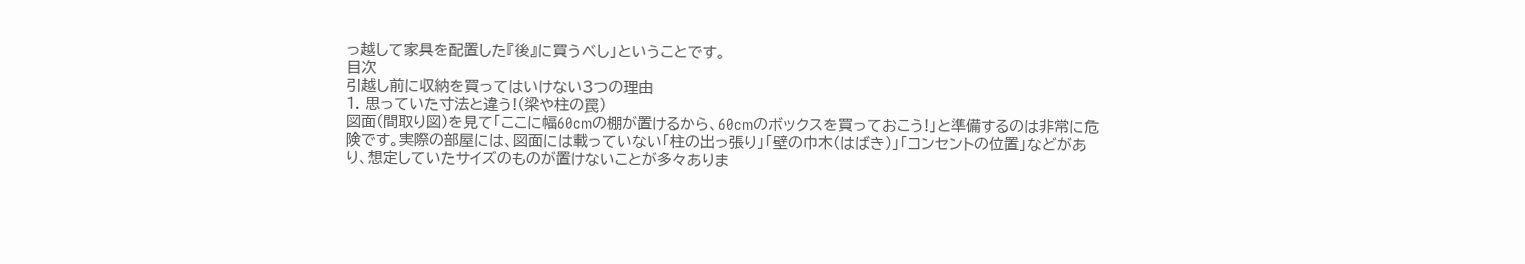っ越して家具を配置した『後』に買うべし」ということです。
目次
引越し前に収納を買ってはいけない3つの理由
1. 思っていた寸法と違う!(梁や柱の罠)
図面(間取り図)を見て「ここに幅60cmの棚が置けるから、60cmのボックスを買っておこう!」と準備するのは非常に危険です。実際の部屋には、図面には載っていない「柱の出っ張り」「壁の巾木(はばき)」「コンセントの位置」などがあり、想定していたサイズのものが置けないことが多々ありま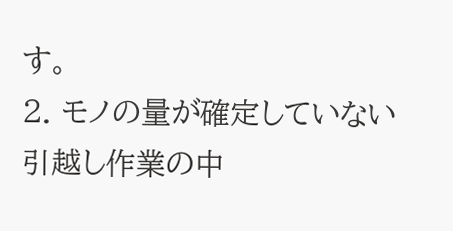す。
2. モノの量が確定していない
引越し作業の中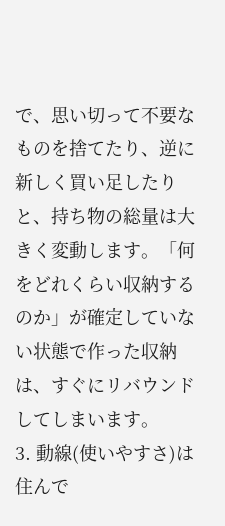で、思い切って不要なものを捨てたり、逆に新しく買い足したりと、持ち物の総量は大きく変動します。「何をどれくらい収納するのか」が確定していない状態で作った収納は、すぐにリバウンドしてしまいます。
3. 動線(使いやすさ)は住んで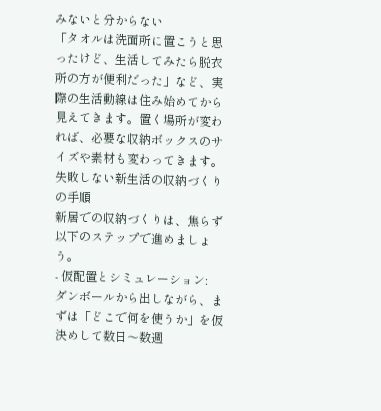みないと分からない
「タオルは洗面所に置こうと思ったけど、生活してみたら脱衣所の方が便利だった」など、実際の生活動線は住み始めてから見えてきます。置く場所が変われば、必要な収納ボックスのサイズや素材も変わってきます。
失敗しない新生活の収納づくりの手順
新居での収納づくりは、焦らず以下のステップで進めましょう。
- 仮配置とシミュレーション:
ダンボールから出しながら、まずは「どこで何を使うか」を仮決めして数日〜数週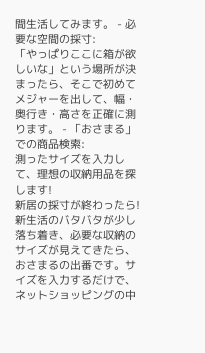間生活してみます。 - 必要な空間の採寸:
「やっぱりここに箱が欲しいな」という場所が決まったら、そこで初めてメジャーを出して、幅・奥行き・高さを正確に測ります。 - 「おさまる」での商品検索:
測ったサイズを入力して、理想の収納用品を探します!
新居の採寸が終わったら!
新生活のバタバタが少し落ち着き、必要な収納のサイズが見えてきたら、おさまるの出番です。サイズを入力するだけで、ネットショッピングの中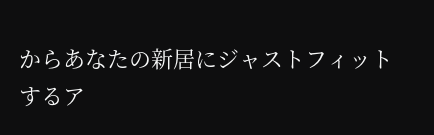からあなたの新居にジャストフィットするア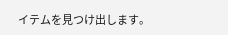イテムを見つけ出します。